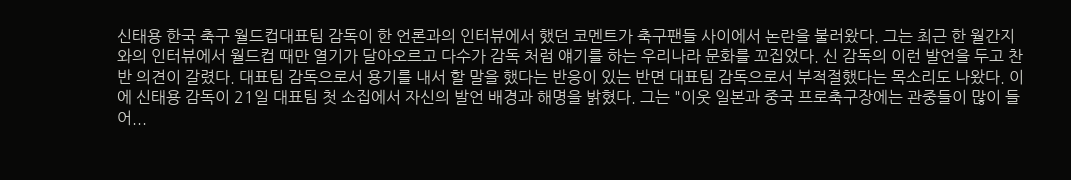신태용 한국 축구 월드컵대표팀 감독이 한 언론과의 인터뷰에서 했던 코멘트가 축구팬들 사이에서 논란을 불러왔다. 그는 최근 한 월간지와의 인터뷰에서 월드컵 때만 열기가 달아오르고 다수가 감독 처럼 얘기를 하는 우리나라 문화를 꼬집었다. 신 감독의 이런 발언을 두고 찬반 의견이 갈렸다. 대표팀 감독으로서 용기를 내서 할 말을 했다는 반응이 있는 반면 대표팀 감독으로서 부적절했다는 목소리도 나왔다. 이에 신태용 감독이 21일 대표팀 첫 소집에서 자신의 발언 배경과 해명을 밝혔다. 그는 "이웃 일본과 중국 프로축구장에는 관중들이 많이 들어...